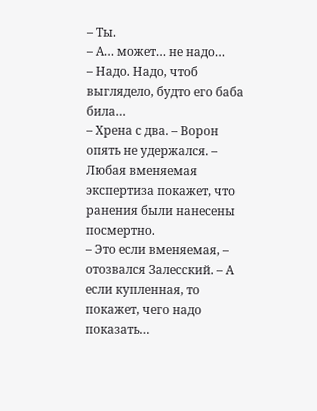– Ты.
– А… может… не надо…
– Надо. Надо, чтоб выглядело, будто его баба била…
– Хрена с два. – Ворон опять не удержался. – Любая вменяемая экспертиза покажет, что ранения были нанесены посмертно.
– Это если вменяемая, – отозвался Залесский. – А если купленная, то покажет, чего надо показать…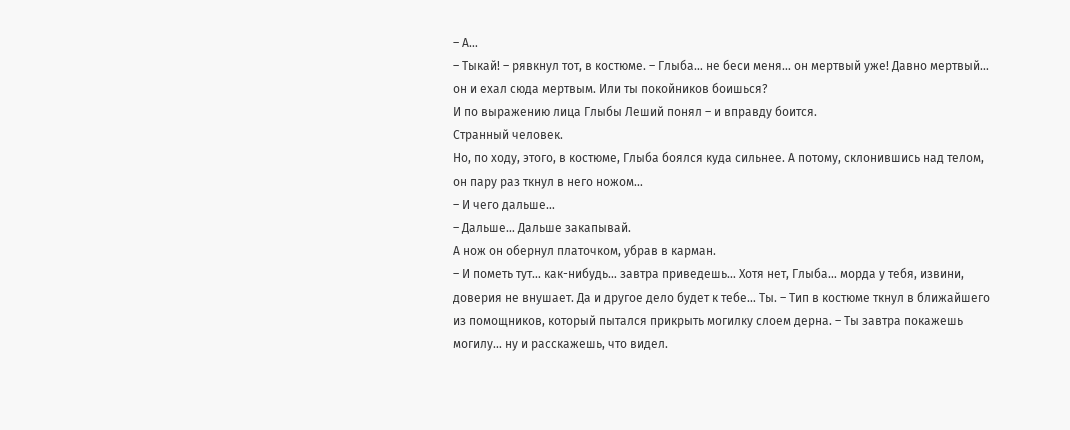– А…
– Тыкай! – рявкнул тот, в костюме. – Глыба… не беси меня… он мертвый уже! Давно мертвый… он и ехал сюда мертвым. Или ты покойников боишься?
И по выражению лица Глыбы Леший понял – и вправду боится.
Странный человек.
Но, по ходу, этого, в костюме, Глыба боялся куда сильнее. А потому, склонившись над телом, он пару раз ткнул в него ножом…
– И чего дальше…
– Дальше… Дальше закапывай.
А нож он обернул платочком, убрав в карман.
– И пометь тут… как-нибудь… завтра приведешь… Хотя нет, Глыба… морда у тебя, извини, доверия не внушает. Да и другое дело будет к тебе… Ты. – Тип в костюме ткнул в ближайшего из помощников, который пытался прикрыть могилку слоем дерна. – Ты завтра покажешь могилу… ну и расскажешь, что видел.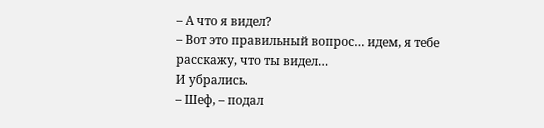– А что я видел?
– Вот это правильный вопрос… идем, я тебе расскажу, что ты видел…
И убрались.
– Шеф, – подал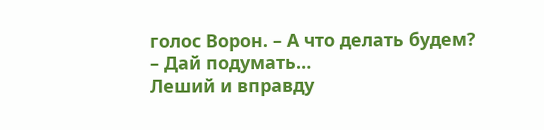голос Ворон. – А что делать будем?
– Дай подумать…
Леший и вправду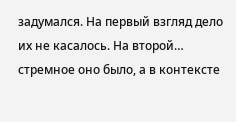задумался. На первый взгляд дело их не касалось. На второй… стремное оно было, а в контексте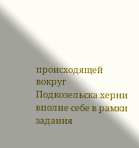происходящей вокруг Подкозельска херни вполне себе в рамки задания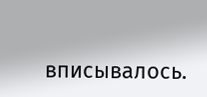вписывалось.